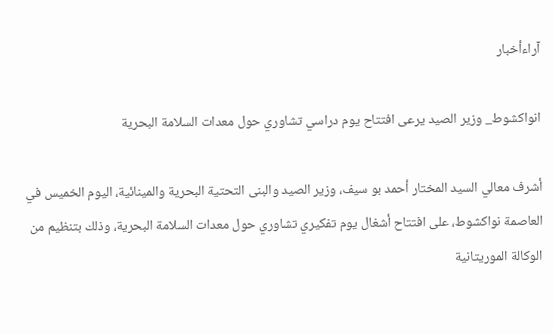آراءأخبار

انواكشوط_ وزير الصيد يرعى افتتاح يوم دراسي تشاوري حول معدات السلامة البحرية

أشرف معالي السيد المختار أحمد بو سيف، وزير الصيد والبنى التحتية البحرية والمينائية، اليوم الخميس في العاصمة نواكشوط، على افتتاح أشغال يوم تفكيري تشاوري حول معدات السلامة البحرية، وذلك بتنظيم من الوكالة الموريتانية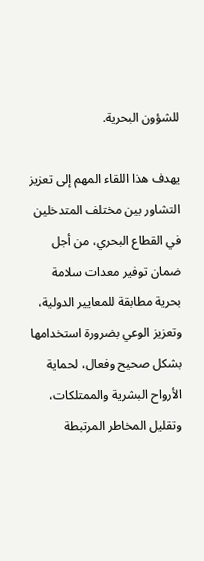للشؤون البحرية.

يهدف هذا اللقاء المهم إلى تعزيز التشاور بين مختلف المتدخلين في القطاع البحري، من أجل ضمان توفير معدات سلامة بحرية مطابقة للمعايير الدولية، وتعزيز الوعي بضرورة استخدامها بشكل صحيح وفعال، لحماية الأرواح البشرية والممتلكات، وتقليل المخاطر المرتبطة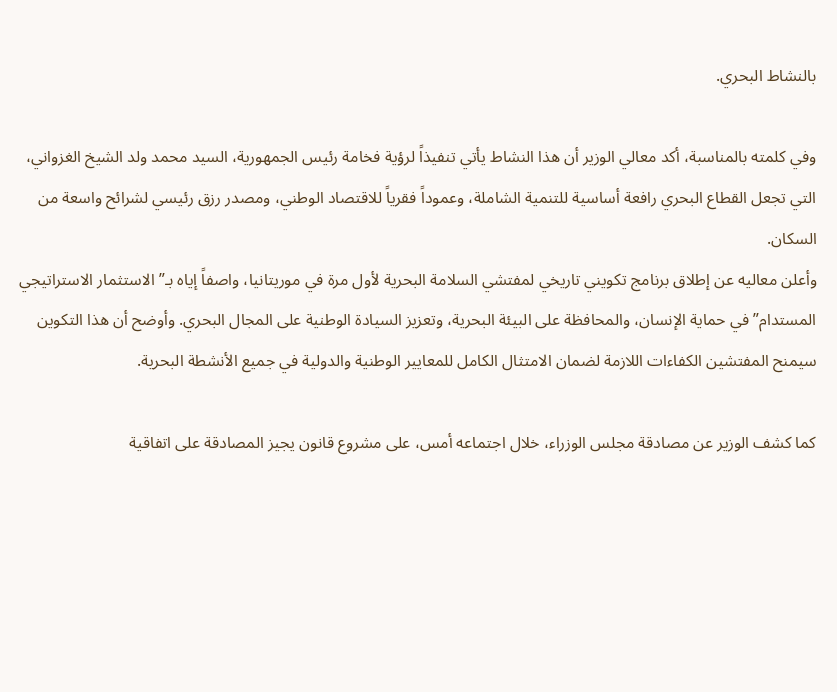بالنشاط البحري.

وفي كلمته بالمناسبة، أكد معالي الوزير أن هذا النشاط يأتي تنفيذاً لرؤية فخامة رئيس الجمهورية، السيد محمد ولد الشيخ الغزواني، التي تجعل القطاع البحري رافعة أساسية للتنمية الشاملة، وعموداً فقرياً للاقتصاد الوطني، ومصدر رزق رئيسي لشرائح واسعة من السكان.
وأعلن معاليه عن إطلاق برنامج تكويني تاريخي لمفتشي السلامة البحرية لأول مرة في موريتانيا، واصفاً إياه بـ”الاستثمار الاستراتيجي المستدام” في حماية الإنسان، والمحافظة على البيئة البحرية، وتعزيز السيادة الوطنية على المجال البحري. وأوضح أن هذا التكوين سيمنح المفتشين الكفاءات اللازمة لضمان الامتثال الكامل للمعايير الوطنية والدولية في جميع الأنشطة البحرية.

كما كشف الوزير عن مصادقة مجلس الوزراء، خلال اجتماعه أمس، على مشروع قانون يجيز المصادقة على اتفاقية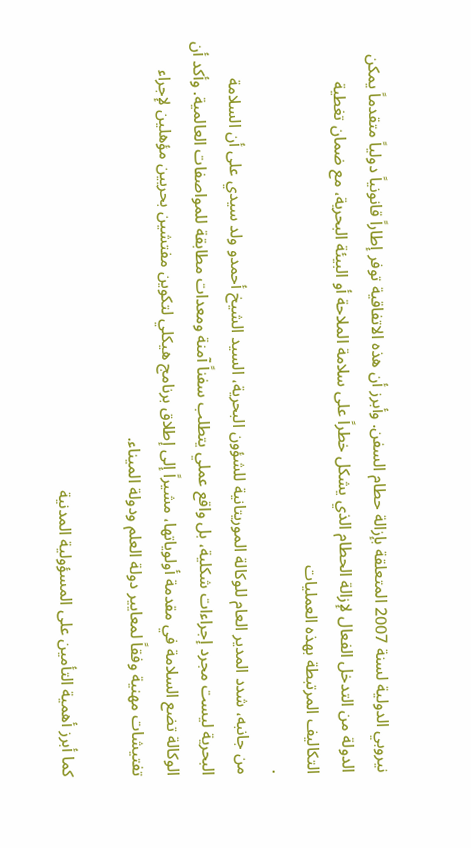نيروبي الدولية لسنة 2007 المتعلقة بإزالة حطام السفن. وأبرز أن هذه الاتفاقية توفر إطاراً قانونياً دولياً متقدماً يمكن الدولة من التدخل الفعال لإزالة الحطام الذي يشكل خطراً على سلامة الملاحة أو البيئة البحرية، مع ضمان تغطية التكاليف المرتبطة بهذه العمليات
.
من جانبه، شدد المدير العام للوكالة الموريتانية للشؤون البحرية، السيد الشيخ أحمدو ولد سيدي على أن السلامة البحرية ليست مجرد إجراءات شكلية، بل واقع عملي يتطلب سفناً آمنة ومعدات مطابقة للمواصفات العالمية. وأكد أن الوكالة تضع السلامة في مقدمة أولوياتها، مشيراً إلى إطلاق برنامج هيكلي لتكوين مفتشين بحريين مؤهلين لإجراء تفتيشات مهنية وفقاً لمعايير دولة العلم ودولة الميناء.

كما أبرز أهمية التأمين على المسؤولية المدنية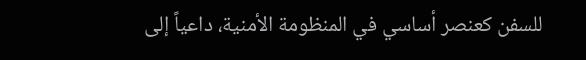للسفن كعنصر أساسي في المنظومة الأمنية، داعياً إلى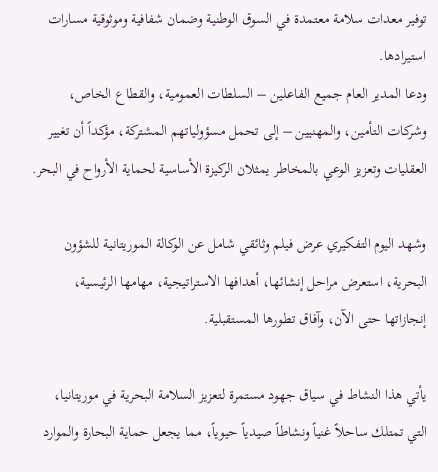توفير معدات سلامة معتمدة في السوق الوطنية وضمان شفافية وموثوقية مسارات استيرادها.
ودعا المدير العام جميع الفاعلين – السلطات العمومية، والقطاع الخاص، وشركات التأمين، والمهنيين – إلى تحمل مسؤولياتهم المشتركة، مؤكداً أن تغيير العقليات وتعزيز الوعي بالمخاطر يمثلان الركيزة الأساسية لحماية الأرواح في البحر.

وشهد اليوم التفكيري عرض فيلم وثائقي شامل عن الوكالة الموريتانية للشؤون البحرية، استعرض مراحل إنشائها، أهدافها الاستراتيجية، مهامها الرئيسية، إنجازاتها حتى الآن، وآفاق تطورها المستقبلية.

يأتي هذا النشاط في سياق جهود مستمرة لتعزيز السلامة البحرية في موريتانيا، التي تمتلك ساحلاً غنياً ونشاطاً صيدياً حيوياً، مما يجعل حماية البحارة والموارد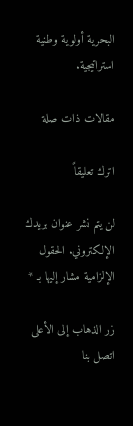البحرية أولوية وطنية استراتيجية.

مقالات ذات صلة

اترك تعليقاً

لن يتم نشر عنوان بريدك الإلكتروني. الحقول الإلزامية مشار إليها بـ *

زر الذهاب إلى الأعلى
اتصل بنا